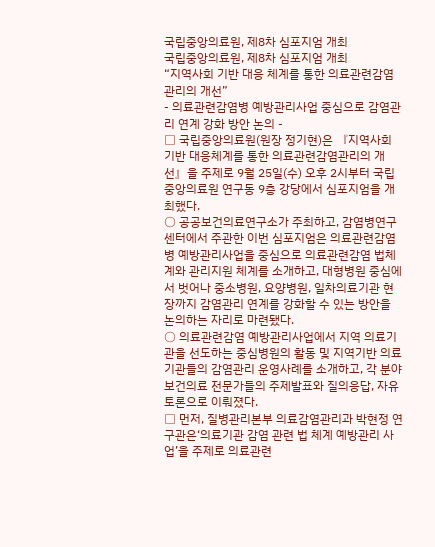국립중앙의료원, 제8차 심포지엄 개최
국립중앙의료원, 제8차 심포지엄 개최
“지역사회 기반 대응 체계를 통한 의료관련감염관리의 개선”
- 의료관련감염병 예방관리사업 중심으로 감염관리 연계 강화 방안 논의 -
□ 국립중앙의료원(원장 정기현)은 『지역사회 기반 대응체계를 통한 의료관련감염관리의 개선』을 주제로 9월 25일(수) 오후 2시부터 국립중앙의료원 연구동 9층 강당에서 심포지엄을 개최했다.
○ 공공보건의료연구소가 주최하고, 감염병연구센터에서 주관한 이번 심포지엄은 의료관련감염병 예방관리사업을 중심으로 의료관련감염 법체계와 관리지원 체계를 소개하고, 대형병원 중심에서 벗어나 중소병원, 요양병원, 일차의료기관 현장까지 감염관리 연계를 강화할 수 있는 방안을 논의하는 자리로 마련됐다.
○ 의료관련감염 예방관리사업에서 지역 의료기관을 선도하는 중심병원의 활동 및 지역기반 의료기관들의 감염관리 운영사례를 소개하고, 각 분야 보건의료 전문가들의 주제발표와 질의응답, 자유토론으로 이뤄졌다.
□ 먼저, 질병관리본부 의료감염관리과 박현정 연구관은‘의료기관 감염 관련 법 체계 예방관리 사업’을 주제로 의료관련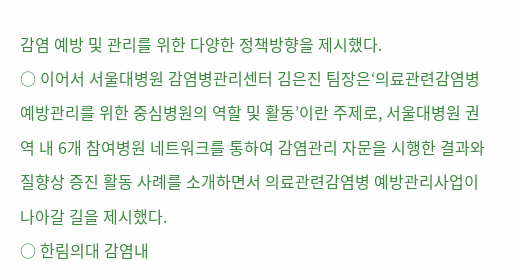감염 예방 및 관리를 위한 다양한 정책방향을 제시했다.
○ 이어서 서울대병원 감염병관리센터 김은진 팀장은‘의료관련감염병 예방관리를 위한 중심병원의 역할 및 활동’이란 주제로, 서울대병원 권역 내 6개 참여병원 네트워크를 통하여 감염관리 자문을 시행한 결과와 질향상 증진 활동 사례를 소개하면서 의료관련감염병 예방관리사업이 나아갈 길을 제시했다.
○ 한림의대 감염내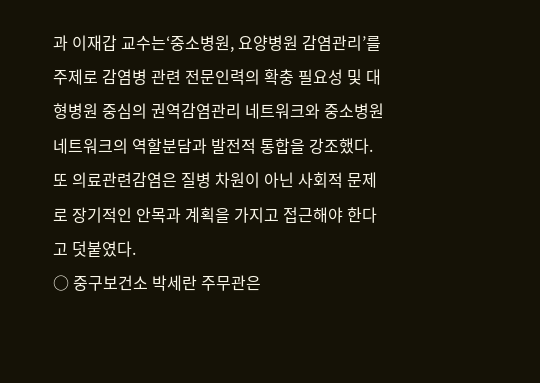과 이재갑 교수는‘중소병원, 요양병원 감염관리’를 주제로 감염병 관련 전문인력의 확충 필요성 및 대형병원 중심의 권역감염관리 네트워크와 중소병원 네트워크의 역할분담과 발전적 통합을 강조했다. 또 의료관련감염은 질병 차원이 아닌 사회적 문제로 장기적인 안목과 계획을 가지고 접근해야 한다고 덧붙였다.
○ 중구보건소 박세란 주무관은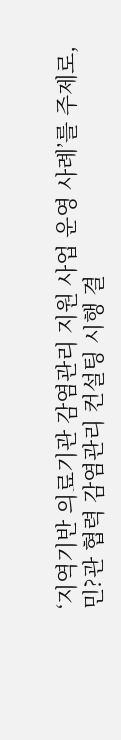‘지역기반 의료기관 감염관리 지원 사업 운영 사례’를 주제로, 민?관 협력 감염관리 컨설팅 시행 결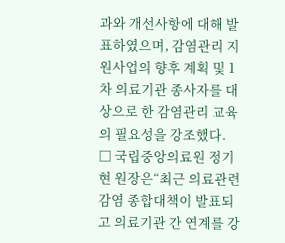과와 개선사항에 대해 발표하였으며, 감염관리 지원사업의 향후 계획 및 1차 의료기관 종사자를 대상으로 한 감염관리 교육의 필요성을 강조했다.
□ 국립중앙의료원 정기현 원장은“최근 의료관련감염 종합대책이 발표되고 의료기관 간 연계를 강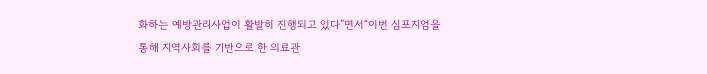화하는 예방관리사업이 활발히 진행되고 있다”면서“이번 심포지엄을 통해 지역사회를 기반으로 한 의료관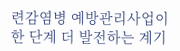련감염병 예방관리사업이 한 단계 더 발전하는 계기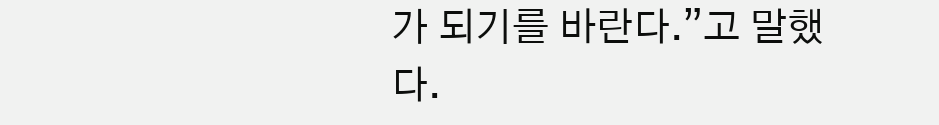가 되기를 바란다.”고 말했다.